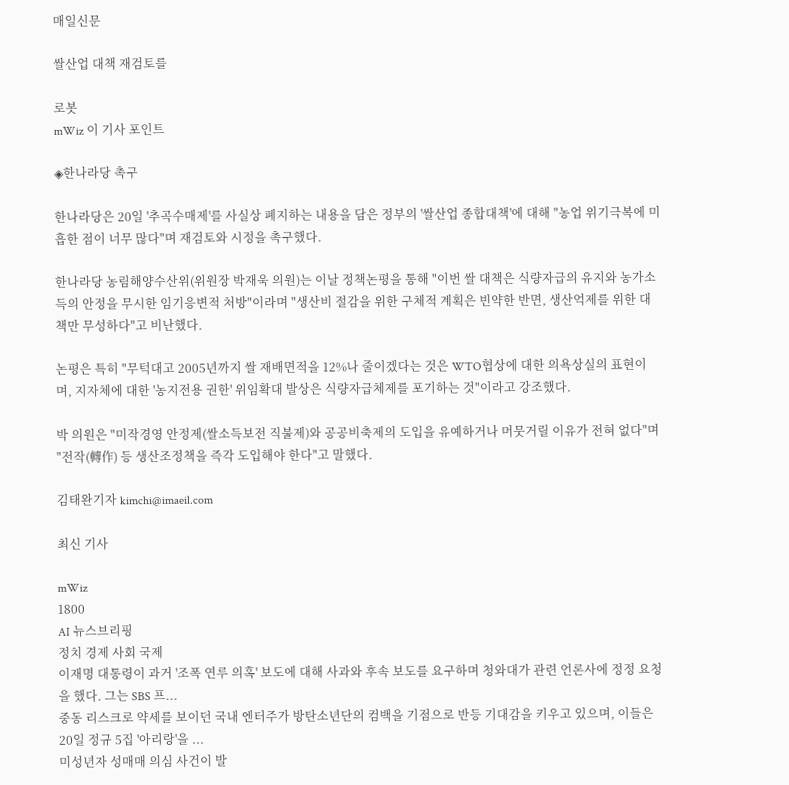매일신문

쌀산업 대책 재검토를

로봇
mWiz 이 기사 포인트

◈한나라당 촉구

한나라당은 20일 '추곡수매제'를 사실상 폐지하는 내용을 담은 정부의 '쌀산업 종합대책'에 대해 "농업 위기극복에 미흡한 점이 너무 많다"며 재검토와 시정을 촉구했다.

한나라당 농림해양수산위(위원장 박재욱 의원)는 이날 정책논평을 통해 "이번 쌀 대책은 식량자급의 유지와 농가소득의 안정을 무시한 임기응변적 처방"이라며 "생산비 절감을 위한 구체적 계획은 빈약한 반면, 생산억제를 위한 대책만 무성하다"고 비난했다.

논평은 특히 "무턱대고 2005년까지 쌀 재배면적을 12%나 줄이겠다는 것은 WTO협상에 대한 의욕상실의 표현이며, 지자체에 대한 '농지전용 권한' 위임확대 발상은 식량자급체제를 포기하는 것"이라고 강조했다.

박 의원은 "미작경영 안정제(쌀소득보전 직불제)와 공공비축제의 도입을 유예하거나 머뭇거릴 이유가 전혀 없다"며 "전작(轉作) 등 생산조정책을 즉각 도입해야 한다"고 말했다.

김태완기자 kimchi@imaeil.com

최신 기사

mWiz
1800
AI 뉴스브리핑
정치 경제 사회 국제
이재명 대통령이 과거 '조폭 연루 의혹' 보도에 대해 사과와 후속 보도를 요구하며 청와대가 관련 언론사에 정정 요청을 했다. 그는 SBS 프...
중동 리스크로 약세를 보이던 국내 엔터주가 방탄소년단의 컴백을 기점으로 반등 기대감을 키우고 있으며, 이들은 20일 정규 5집 '아리랑'을 ...
미성년자 성매매 의심 사건이 발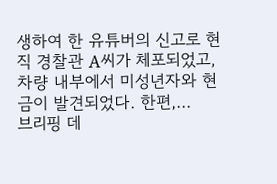생하여 한 유튜버의 신고로 현직 경찰관 A씨가 체포되었고, 차량 내부에서 미성년자와 현금이 발견되었다. 한편,...
브리핑 데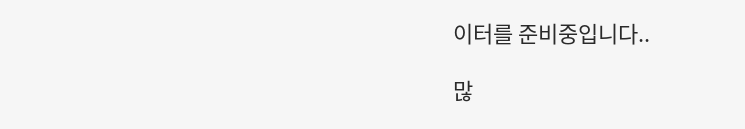이터를 준비중입니다..

많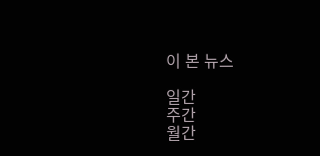이 본 뉴스

일간
주간
월간